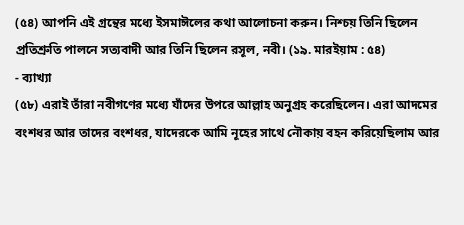(৫৪) আপনি এই গ্রন্থের মধ্যে ইসমাঈলের কথা আলোচনা করুন। নিশ্চয় তিনি ছিলেন প্রতিশ্রুতি পালনে সত্যবাদী আর তিনি ছিলেন রসূল, নবী। (১৯. মারইয়াম : ৫৪)
- ব্যাখ্যা
(৫৮) এরাই তাঁরা নবীগণের মধ্যে যাঁদের উপরে আল্লাহ অনুগ্রহ করেছিলেন। এরা আদমের বংশধর আর তাদের বংশধর, যাদেরকে আমি নূহের সাথে নৌকায় বহন করিয়েছিলাম আর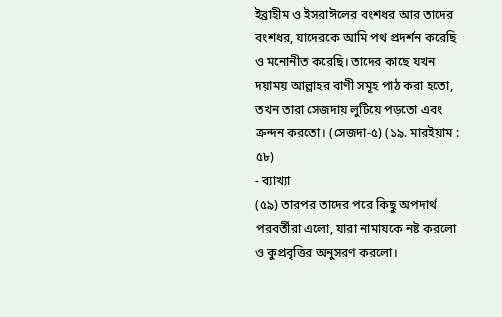ইব্রাহীম ও ইসরাঈলের বংশধর আর তাদের বংশধর, যাদেরকে আমি পথ প্রদর্শন করেছি ও মনোনীত করেছি। তাদের কাছে যখন দয়াময় আল্লাহর বাণী সমূহ পাঠ করা হতো, তখন তারা সেজদায় লুটিয়ে পড়তো এবং ক্রন্দন করতো। (সেজদা-৫) (১৯. মারইয়াম : ৫৮)
- ব্যাখ্যা
(৫৯) তারপর তাদের পরে কিছু অপদার্থ পরবর্তীরা এলো, যারা নামাযকে নষ্ট করলো ও কুপ্রবৃত্তির অনুসরণ করলো।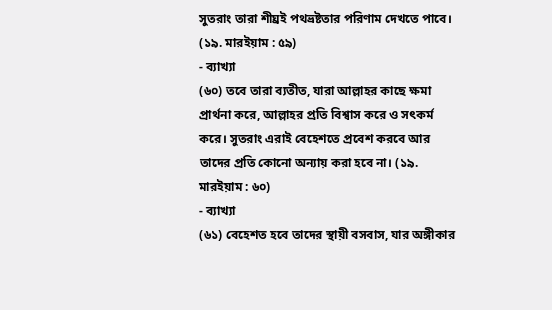সুতরাং তারা শীঘ্রই পথভ্রষ্টতার পরিণাম দেখতে পাবে। (১৯. মারইয়াম : ৫৯)
- ব্যাখ্যা
(৬০) তবে তারা ব্যতীত, যারা আল্লাহর কাছে ক্ষমা প্রার্থনা করে, আল্লাহর প্রতি বিশ্বাস করে ও সৎকর্ম করে। সুতরাং এরাই বেহেশতে প্রবেশ করবে আর তাদের প্রতি কোনো অন্যায় করা হবে না। (১৯. মারইয়াম : ৬০)
- ব্যাখ্যা
(৬১) বেহেশত হবে তাদের স্থায়ী বসবাস, যার অঙ্গীকার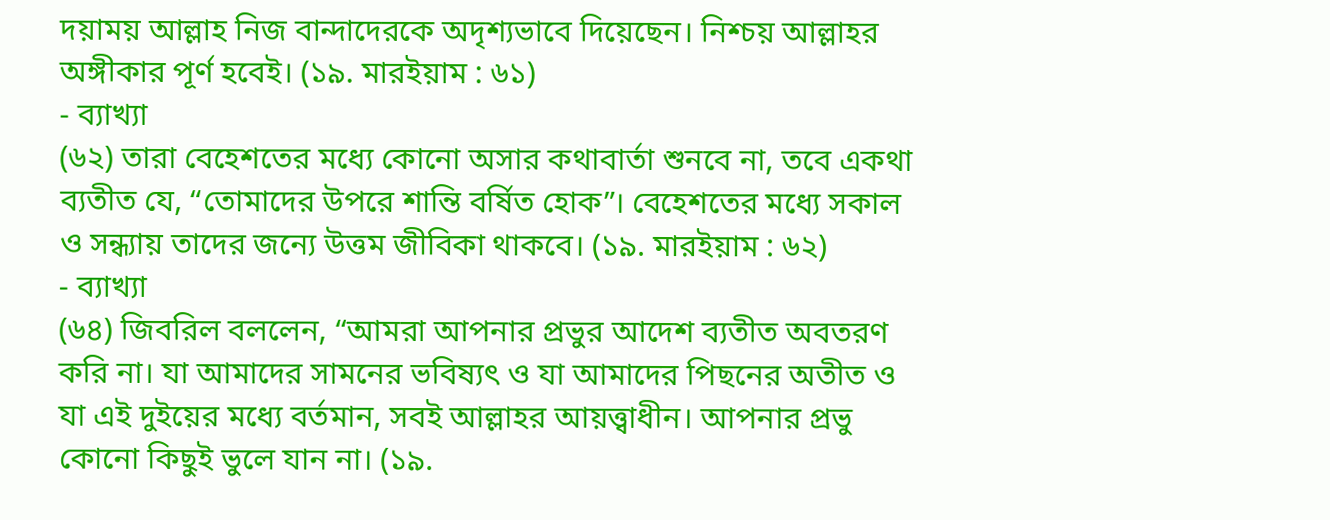দয়াময় আল্লাহ নিজ বান্দাদেরকে অদৃশ্যভাবে দিয়েছেন। নিশ্চয় আল্লাহর অঙ্গীকার পূর্ণ হবেই। (১৯. মারইয়াম : ৬১)
- ব্যাখ্যা
(৬২) তারা বেহেশতের মধ্যে কোনো অসার কথাবার্তা শুনবে না, তবে একথা ব্যতীত যে, “তোমাদের উপরে শান্তি বর্ষিত হোক”। বেহেশতের মধ্যে সকাল ও সন্ধ্যায় তাদের জন্যে উত্তম জীবিকা থাকবে। (১৯. মারইয়াম : ৬২)
- ব্যাখ্যা
(৬৪) জিবরিল বললেন, “আমরা আপনার প্রভুর আদেশ ব্যতীত অবতরণ করি না। যা আমাদের সামনের ভবিষ্যৎ ও যা আমাদের পিছনের অতীত ও যা এই দুইয়ের মধ্যে বর্তমান, সবই আল্লাহর আয়ত্ত্বাধীন। আপনার প্রভু কোনো কিছুই ভুলে যান না। (১৯.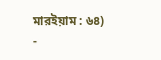মারইয়াম : ৬৪)
-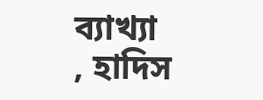ব্যাখ্যা
, হাদিস